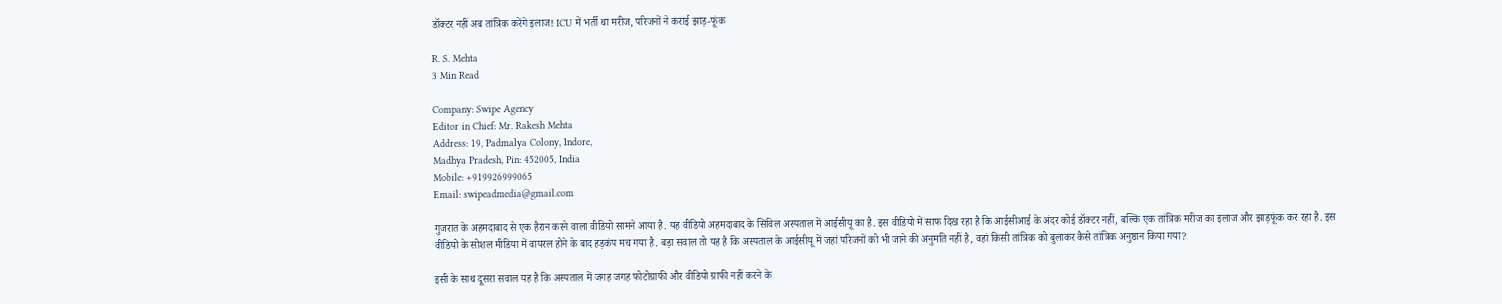डॉक्टर नहीं अब तांत्रिक करेंगे इलाज! ICU में भर्ती था मरीज, परिजनों ने कराई झाड़-फूंक

R. S. Mehta
3 Min Read

Company: Swipe Agency
Editor in Chief: Mr. Rakesh Mehta
Address: 19, Padmalya Colony, Indore,
Madhya Pradesh, Pin: 452005, India
Mobile: +919926999065
Email: swipeadmedia@gmail.com

गुजरात के अहमदाबाद से एक हैरान करने वाला वीडियो सामने आया है. यह वीडियो अहमदाबाद के सिविल अस्पताल में आईसीयू का है. इस वीडियो में साफ दिख रहा है कि आईसीआई के अंदर कोई डॉक्टर नहीं, बल्कि एक तांत्रिक मरीज का इलाज और झाड़फूंक कर रहा है. इस वीडियो के सोशल मीडिया में वायरल होने के बाद हड़कंप मच गया है. बड़ा सवाल तो यह है कि अस्पताल के आईसीयू में जहां परिजनों को भी जाने की अनुमति नहीं है, वहां किसी तांत्रिक को बुलाकर कैसे तांत्रिक अनुष्ठान किया गया?

इसी के साथ दूसरा सवाल यह है कि अस्पताल में जगह जगह फोटोग्राफी और वीडियो ग्राफी नहीं करने के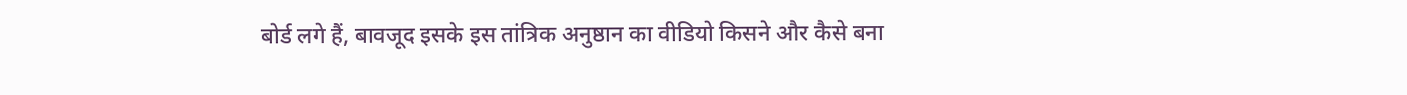बोर्ड लगे हैं, बावजूद इसके इस तांत्रिक अनुष्ठान का वीडियो किसने और कैसे बना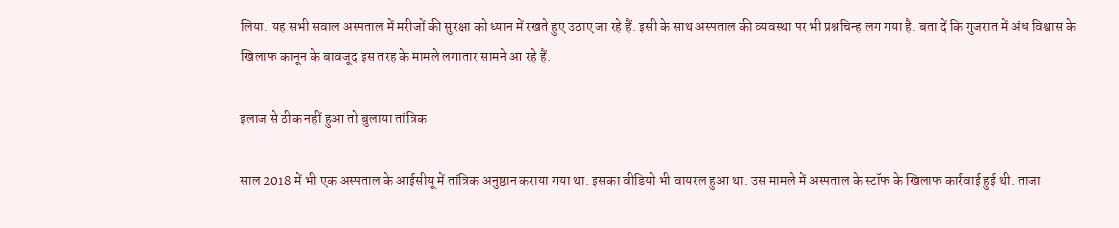लिया. यह सभी सवाल अस्पताल में मरीजों की सुरक्षा को ध्यान में रखते हुए उठाए जा रहे हैं. इसी के साथ अस्पताल की व्यवस्था पर भी प्रश्नचिन्ह लग गया है. बता दें कि गुजरात में अंध विश्वास के खिलाफ कानून के बावजूद इस तरह के मामले लगातार सामने आ रहे हैं.

इलाज से ठीक नहीं हुआ तो बुलाया तांत्रिक

साल 2018 में भी एक अस्पताल के आईसीयू में तांत्रिक अनुष्ठान कराया गया था. इसका वीडियो भी वायरल हुआ था. उस मामले में अस्पताल के स्टॉफ के खिलाफ कार्रवाई हुई थी. ताजा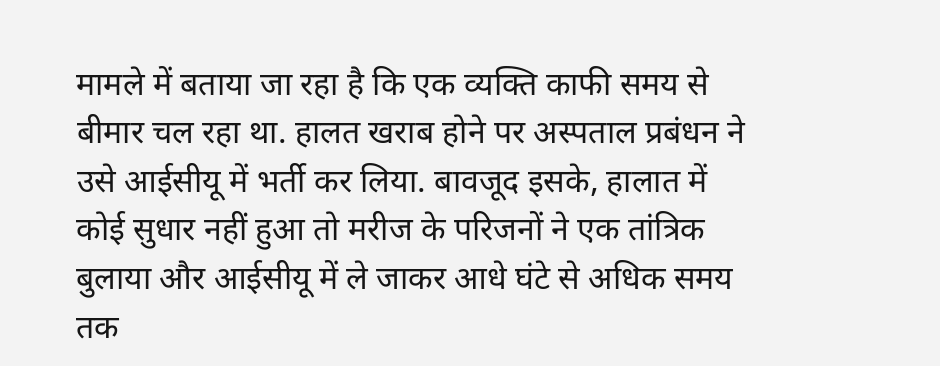मामले में बताया जा रहा है कि एक व्यक्ति काफी समय से बीमार चल रहा था. हालत खराब होने पर अस्पताल प्रबंधन ने उसे आईसीयू में भर्ती कर लिया. बावजूद इसके, हालात में कोई सुधार नहीं हुआ तो मरीज के परिजनों ने एक तांत्रिक बुलाया और आईसीयू में ले जाकर आधे घंटे से अधिक समय तक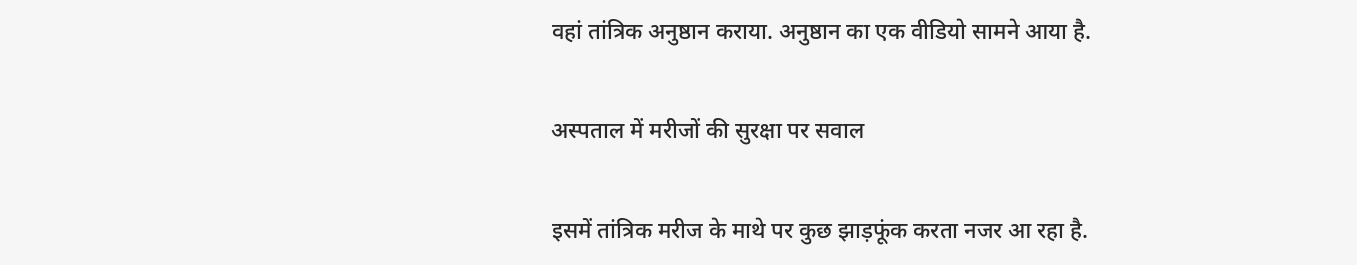वहां तांत्रिक अनुष्ठान कराया. अनुष्ठान का एक वीडियो सामने आया है.

अस्पताल में मरीजों की सुरक्षा पर सवाल

इसमें तांत्रिक मरीज के माथे पर कुछ झाड़फूंक करता नजर आ रहा है.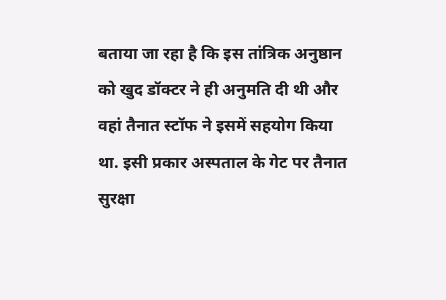बताया जा रहा है कि इस तांत्रिक अनुष्ठान को खुद डॉक्टर ने ही अनुमति दी थी और वहां तैनात स्टॉफ ने इसमें सहयोग किया था. इसी प्रकार अस्पताल के गेट पर तैनात सुरक्षा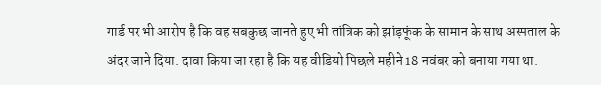गार्ड पर भी आरोप है कि वह सबकुछ जानते हुए भी तांत्रिक को झांड़फूंक के सामान के साथ अस्पताल के अंदर जाने दिया. दावा किया जा रहा है कि यह वीडियो पिछले महीने 18 नवंबर को बनाया गया था.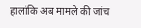हालांकि अब मामले की जांच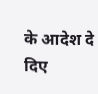के आदेश दे दिए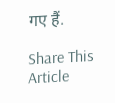गए हैं.

Share This Article